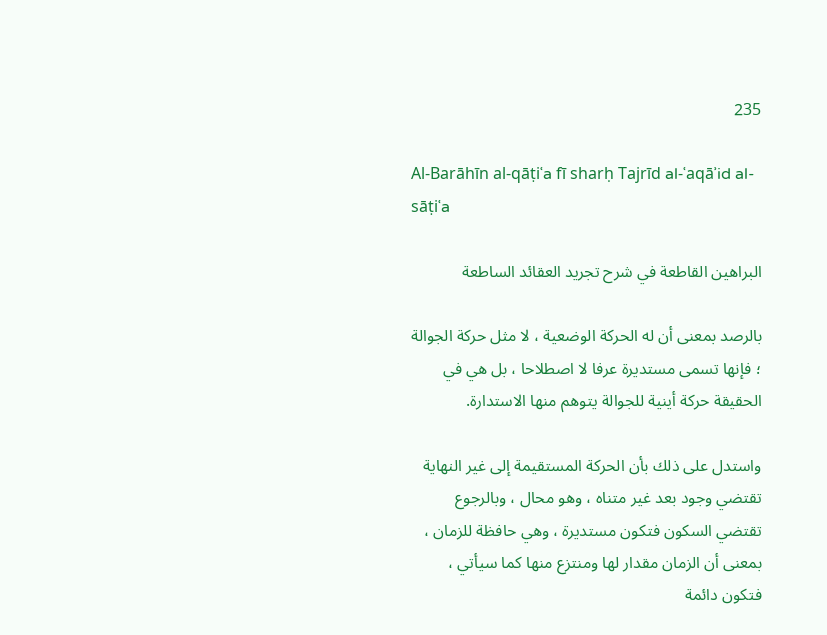235

Al-Barāhīn al-qāṭiʿa fī sharḥ Tajrīd al-ʿaqāʾid al-sāṭiʿa

البراهين القاطعة في شرح تجريد العقائد الساطعة

بالرصد بمعنى أن له الحركة الوضعية ، لا مثل حركة الجوالة ؛ فإنها تسمى مستديرة عرفا لا اصطلاحا ، بل هي في الحقيقة حركة أينية للجوالة يتوهم منها الاستدارة.

واستدل على ذلك بأن الحركة المستقيمة إلى غير النهاية تقتضي وجود بعد غير متناه ، وهو محال ، وبالرجوع تقتضي السكون فتكون مستديرة ، وهي حافظة للزمان ، بمعنى أن الزمان مقدار لها ومنتزع منها كما سيأتي ، فتكون دائمة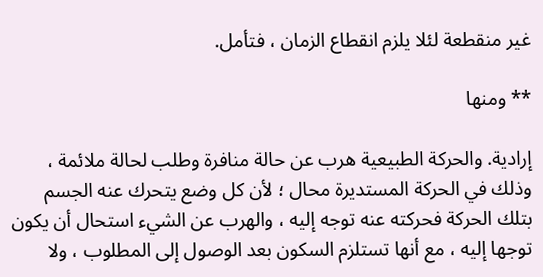غير منقطعة لئلا يلزم انقطاع الزمان ، فتأمل.

** ومنها

إرادية. والحركة الطبيعية هرب عن حالة منافرة وطلب لحالة ملائمة ، وذلك في الحركة المستديرة محال ؛ لأن كل وضع يتحرك عنه الجسم بتلك الحركة فحركته عنه توجه إليه ، والهرب عن الشيء استحال أن يكون توجها إليه ، مع أنها تستلزم السكون بعد الوصول إلى المطلوب ، ولا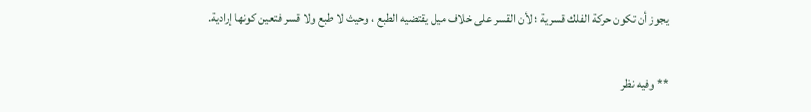يجوز أن تكون حركة الفلك قسرية ؛ لأن القسر على خلاف ميل يقتضيه الطبع ، وحيث لا طبع ولا قسر فتعين كونها إرادية.

** وفيه نظر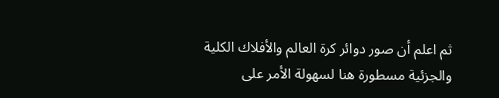ثم اعلم أن صور دوائر كرة العالم والأفلاك الكلية والجزئية مسطورة هنا لسهولة الأمر على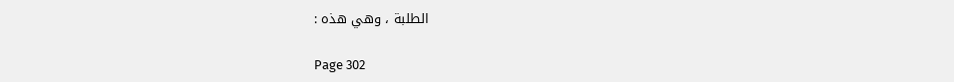الطلبة ، وهي هذه :

Page 302